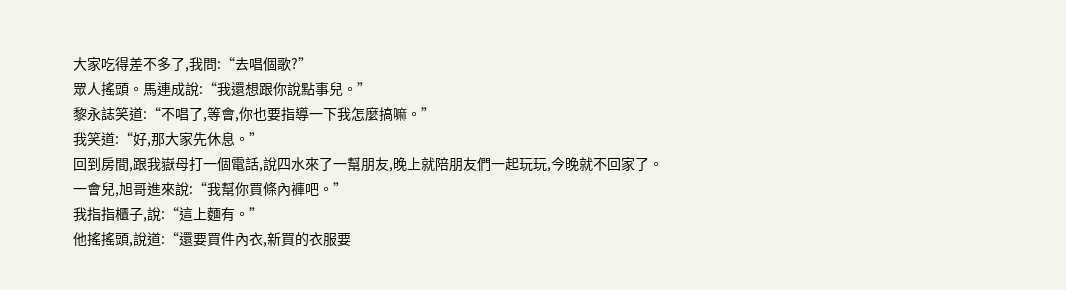大家吃得差不多了,我問:“去唱個歌?”
眾人搖頭。馬連成說:“我還想跟你說點事兒。”
黎永誌笑道:“不唱了,等會,你也要指導一下我怎麼搞嘛。”
我笑道:“好,那大家先休息。”
回到房間,跟我嶽母打一個電話,說四水來了一幫朋友,晚上就陪朋友們一起玩玩,今晚就不回家了。
一會兒,旭哥進來說:“我幫你買條內褲吧。”
我指指櫃子,說:“這上麵有。”
他搖搖頭,說道:“還要買件內衣,新買的衣服要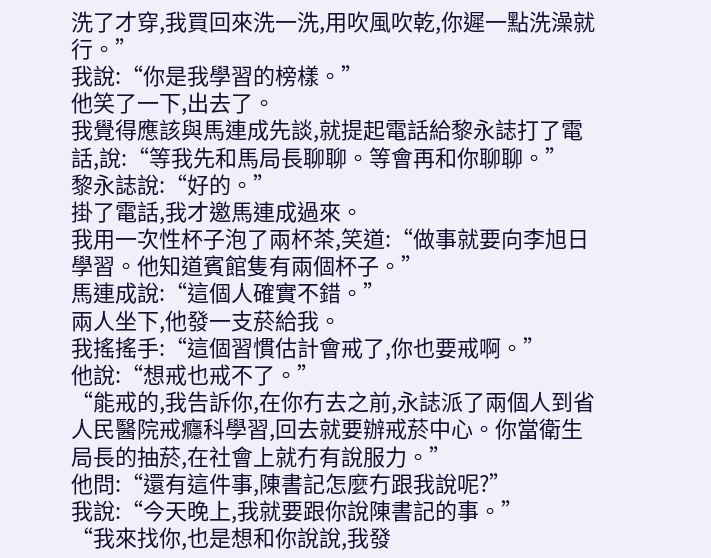洗了才穿,我買回來洗一洗,用吹風吹乾,你遲一點洗澡就行。”
我說:“你是我學習的榜樣。”
他笑了一下,出去了。
我覺得應該與馬連成先談,就提起電話給黎永誌打了電話,說:“等我先和馬局長聊聊。等會再和你聊聊。”
黎永誌說:“好的。”
掛了電話,我才邀馬連成過來。
我用一次性杯子泡了兩杯茶,笑道:“做事就要向李旭日學習。他知道賓館隻有兩個杯子。”
馬連成說:“這個人確實不錯。”
兩人坐下,他發一支菸給我。
我搖搖手:“這個習慣估計會戒了,你也要戒啊。”
他說:“想戒也戒不了。”
“能戒的,我告訴你,在你冇去之前,永誌派了兩個人到省人民醫院戒癮科學習,回去就要辦戒菸中心。你當衛生局長的抽菸,在社會上就冇有說服力。”
他問:“還有這件事,陳書記怎麼冇跟我說呢?”
我說:“今天晚上,我就要跟你說陳書記的事。”
“我來找你,也是想和你說說,我發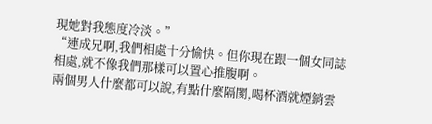現她對我態度冷淡。”
“連成兄啊,我們相處十分愉快。但你現在跟一個女同誌相處,就不像我們那樣可以置心推腹啊。
兩個男人什麼都可以說,有點什麼隔閡,喝杯酒就煙銷雲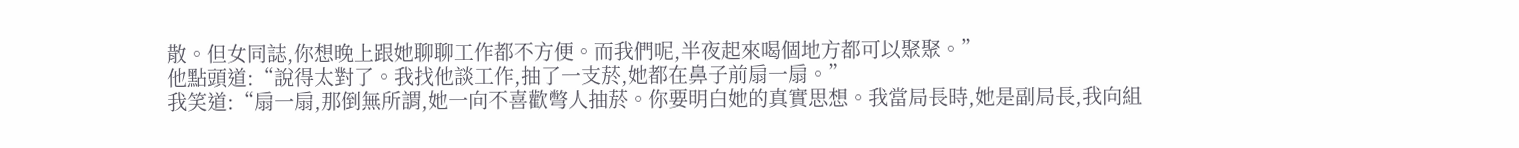散。但女同誌,你想晚上跟她聊聊工作都不方便。而我們呢,半夜起來喝個地方都可以聚聚。”
他點頭道:“說得太對了。我找他談工作,抽了一支菸,她都在鼻子前扇一扇。”
我笑道:“扇一扇,那倒無所謂,她一向不喜歡彆人抽菸。你要明白她的真實思想。我當局長時,她是副局長,我向組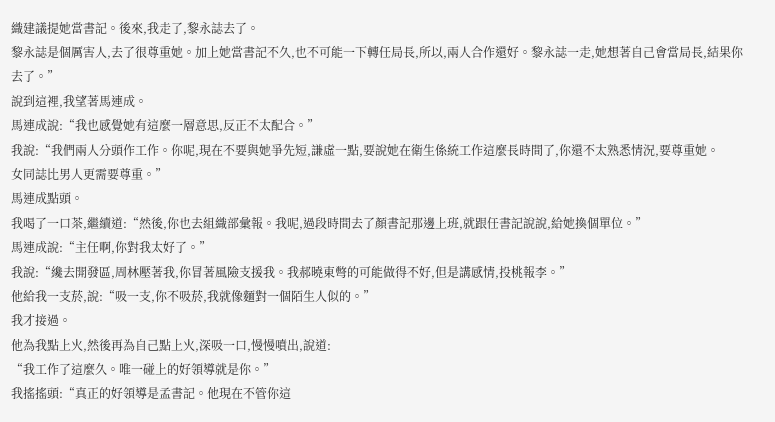織建議提她當書記。後來,我走了,黎永誌去了。
黎永誌是個厲害人,去了很尊重她。加上她當書記不久,也不可能一下轉任局長,所以,兩人合作還好。黎永誌一走,她想著自己會當局長,結果你去了。”
說到這裡,我望著馬連成。
馬連成說:“我也感覺她有這麼一層意思,反正不太配合。”
我說:“我們兩人分頭作工作。你呢,現在不要與她爭先短,謙虛一點,要說她在衛生係統工作這麼長時間了,你還不太熟悉情況,要尊重她。
女同誌比男人更需要尊重。”
馬連成點頭。
我喝了一口茶,繼續道:“然後,你也去組織部彙報。我呢,過段時間去了顏書記那邊上班,就跟任書記說說,給她換個單位。”
馬連成說:“主任啊,你對我太好了。”
我說:“纔去開發區,周林壓著我,你冒著風險支援我。我郝曉東彆的可能做得不好,但是講感情,投桃報李。”
他給我一支菸,說:“吸一支,你不吸菸,我就像麵對一個陌生人似的。”
我才接過。
他為我點上火,然後再為自己點上火,深吸一口,慢慢噴出,說道:
“我工作了這麼久。唯一碰上的好領導就是你。”
我搖搖頭:“真正的好領導是孟書記。他現在不管你這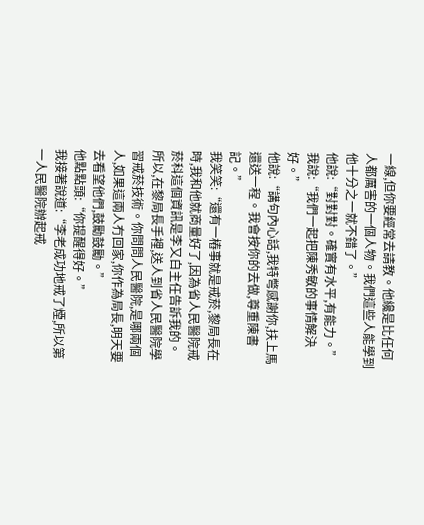一線,但你要經常去請教。他纔是比任何人都厲害的一個人物。我們這些人能學到他十分之一就不錯了。”
他說:“對對對。確實有水平,有能力。”
我說:“我們一起把陳秀敏的事情解決好。”
他說:“講句內心話,我特彆感謝你,扶上馬還送一程。我會按你的去做,尊重陳書記。”
我笑笑:“還有一樁事就是戒菸,黎局長在時,我和他就商量好了,因為省人民醫院戒菸科這個資訊是李又白主任告訴我的。
所以,在黎局長手裡,送人到省人民醫院學習戒菸技術。你問問人民醫院,是哪兩個人,如果這兩人冇回家,你作為局長,明天要去看望他們,鼓勵鼓勵。”
他點點頭:“你提醒得好。”
我接著說道:“李老成功地戒了煙,所以第一人民醫院辦起戒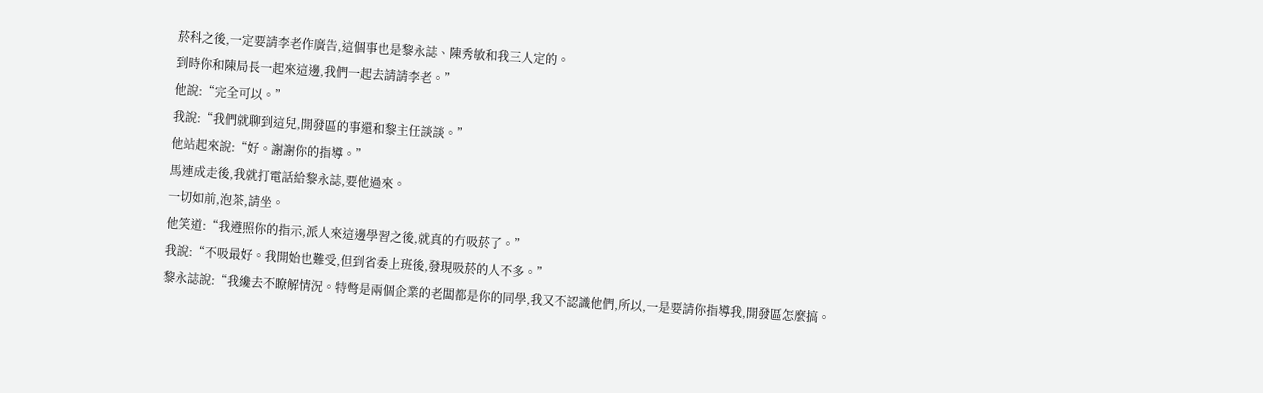菸科之後,一定要請李老作廣告,這個事也是黎永誌、陳秀敏和我三人定的。
到時你和陳局長一起來這邊,我們一起去請請李老。”
他說:“完全可以。”
我說:“我們就聊到這兒,開發區的事還和黎主任談談。”
他站起來說:“好。謝謝你的指導。”
馬連成走後,我就打電話給黎永誌,要他過來。
一切如前,泡茶,請坐。
他笑道:“我遵照你的指示,派人來這邊學習之後,就真的冇吸菸了。”
我說:“不吸最好。我開始也難受,但到省委上班後,發現吸菸的人不多。”
黎永誌說:“我纔去不瞭解情況。特彆是兩個企業的老闆都是你的同學,我又不認識他們,所以,一是要請你指導我,開發區怎麼搞。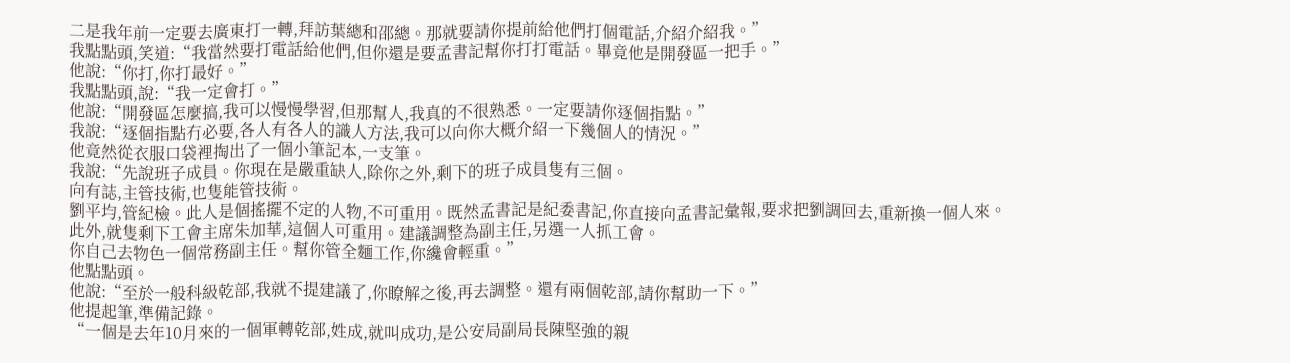二是我年前一定要去廣東打一轉,拜訪葉總和邵總。那就要請你提前給他們打個電話,介紹介紹我。”
我點點頭,笑道:“我當然要打電話給他們,但你還是要孟書記幫你打打電話。畢竟他是開發區一把手。”
他說:“你打,你打最好。”
我點點頭,說:“我一定會打。”
他說:“開發區怎麼搞,我可以慢慢學習,但那幫人,我真的不很熟悉。一定要請你逐個指點。”
我說:“逐個指點冇必要,各人有各人的識人方法,我可以向你大概介紹一下幾個人的情況。”
他竟然從衣服口袋裡掏出了一個小筆記本,一支筆。
我說:“先說班子成員。你現在是嚴重缺人,除你之外,剩下的班子成員隻有三個。
向有誌,主管技術,也隻能管技術。
劉平均,管紀檢。此人是個搖擺不定的人物,不可重用。既然孟書記是紀委書記,你直接向孟書記彙報,要求把劉調回去,重新換一個人來。
此外,就隻剩下工會主席朱加華,這個人可重用。建議調整為副主任,另選一人抓工會。
你自己去物色一個常務副主任。幫你管全麵工作,你纔會輕重。”
他點點頭。
他說:“至於一般科級乾部,我就不提建議了,你瞭解之後,再去調整。還有兩個乾部,請你幫助一下。”
他提起筆,準備記錄。
“一個是去年10月來的一個軍轉乾部,姓成,就叫成功,是公安局副局長陳堅強的親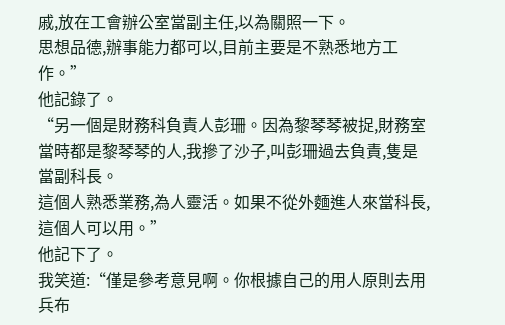戚,放在工會辦公室當副主任,以為關照一下。
思想品德,辦事能力都可以,目前主要是不熟悉地方工作。”
他記錄了。
“另一個是財務科負責人彭珊。因為黎琴琴被捉,財務室當時都是黎琴琴的人,我摻了沙子,叫彭珊過去負責,隻是當副科長。
這個人熟悉業務,為人靈活。如果不從外麵進人來當科長,這個人可以用。”
他記下了。
我笑道:“僅是參考意見啊。你根據自己的用人原則去用兵布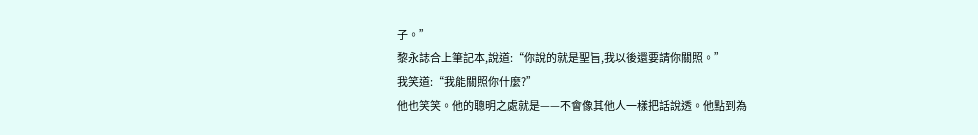子。”
黎永誌合上筆記本,說道:“你說的就是聖旨,我以後還要請你關照。”
我笑道:“我能關照你什麼?”
他也笑笑。他的聰明之處就是——不會像其他人一樣把話說透。他點到為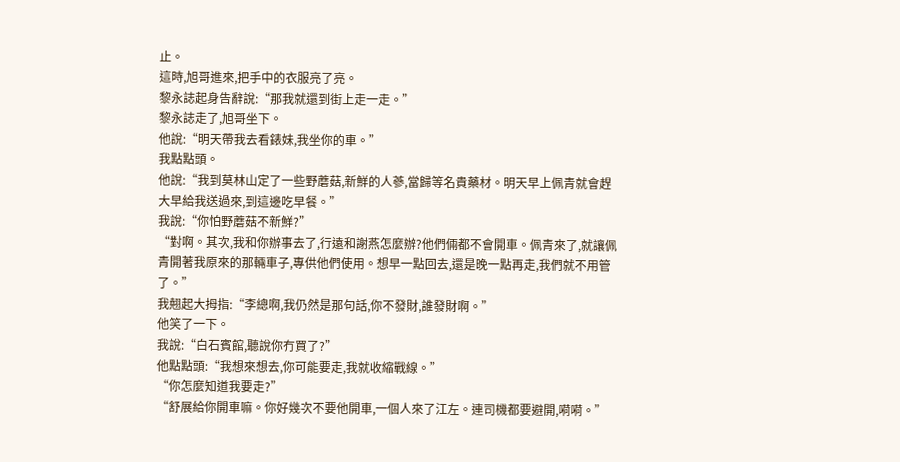止。
這時,旭哥進來,把手中的衣服亮了亮。
黎永誌起身告辭說:“那我就還到街上走一走。”
黎永誌走了,旭哥坐下。
他說:“明天帶我去看錶妹,我坐你的車。”
我點點頭。
他說:“我到莫林山定了一些野蘑菇,新鮮的人蔘,當歸等名貴藥材。明天早上佩青就會趕大早給我送過來,到這邊吃早餐。”
我說:“你怕野蘑菇不新鮮?”
“對啊。其次,我和你辦事去了,行遠和謝燕怎麼辦?他們倆都不會開車。佩青來了,就讓佩青開著我原來的那輛車子,專供他們使用。想早一點回去,還是晚一點再走,我們就不用管了。”
我翹起大拇指:“李總啊,我仍然是那句話,你不發財,誰發財啊。”
他笑了一下。
我說:“白石賓館,聽說你冇買了?”
他點點頭:“我想來想去,你可能要走,我就收縮戰線。”
“你怎麼知道我要走?”
“舒展給你開車嘛。你好幾次不要他開車,一個人來了江左。連司機都要避開,嗬嗬。”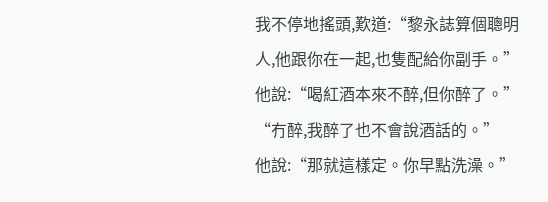我不停地搖頭,歎道:“黎永誌算個聰明人,他跟你在一起,也隻配給你副手。”
他說:“喝紅酒本來不醉,但你醉了。”
“冇醉,我醉了也不會說酒話的。”
他說:“那就這樣定。你早點洗澡。”